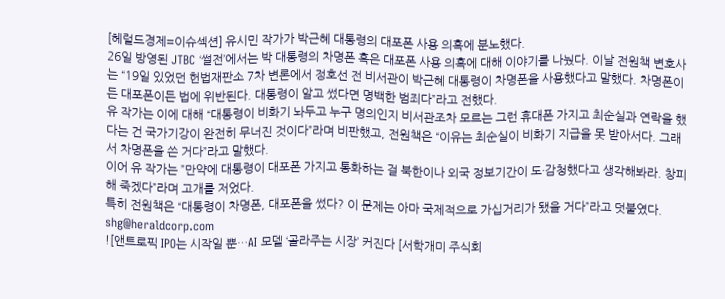[헤럴드경제=이슈섹션] 유시민 작가가 박근혜 대통령의 대포폰 사용 의혹에 분노했다.
26일 방영된 JTBC ‘썰전’에서는 박 대통령의 차명폰 혹은 대포폰 사용 의혹에 대해 이야기를 나눴다. 이날 전원책 변호사는 “19일 있었던 헌법재판소 7차 변론에서 정호선 전 비서관이 박근혜 대통령이 차명폰을 사용했다고 말했다. 차명폰이든 대포폰이든 법에 위반된다. 대통령이 알고 썼다면 명백한 범죄다”라고 전했다.
유 작가는 이에 대해 “대통령이 비화기 놔두고 누구 명의인지 비서관조차 모르는 그런 휴대폰 가지고 최순실과 연락을 했다는 건 국가기강이 완전히 무너진 것이다”라며 비판했고, 전원책은 “이유는 최순실이 비화기 지급을 못 받아서다. 그래서 차명폰을 쓴 거다”라고 말했다.
이어 유 작가는 ”만약에 대통령이 대포폰 가지고 통화하는 걸 북한이나 외국 정보기간이 도·감청했다고 생각해봐라. 창피해 죽겠다”라며 고개를 저었다.
특히 전원책은 “대통령이 차명폰, 대포폰을 썼다? 이 문제는 아마 국제적으로 가십거리가 됐을 거다”라고 덧붙였다.
shg@heraldcorp.com
![앤트로픽 IPO는 시작일 뿐…AI 모델 ‘골라주는 시장’ 커진다 [서학개미 주식회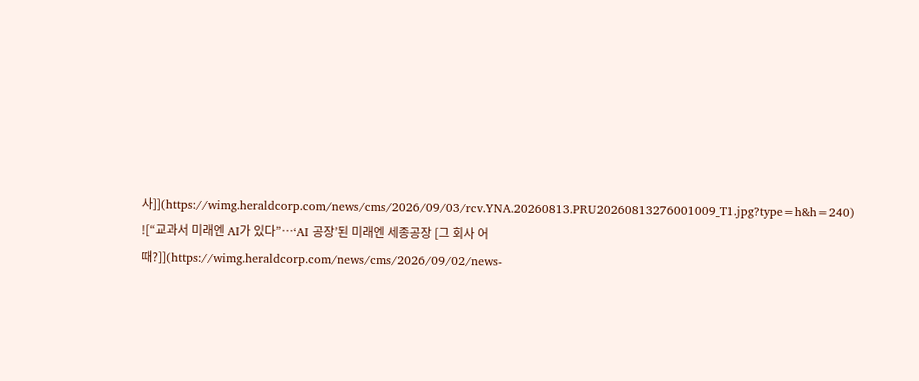사]](https://wimg.heraldcorp.com/news/cms/2026/09/03/rcv.YNA.20260813.PRU20260813276001009_T1.jpg?type=h&h=240)
![“교과서 미래엔 AI가 있다”…‘AI 공장’된 미래엔 세종공장 [그 회사 어때?]](https://wimg.heraldcorp.com/news/cms/2026/09/02/news-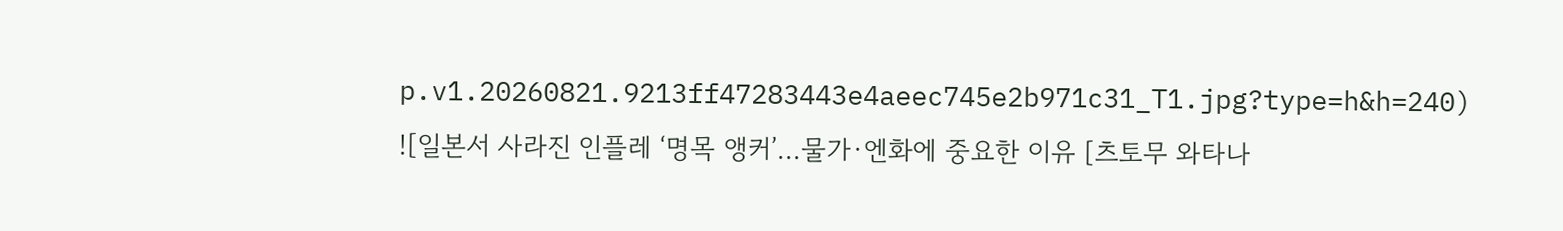p.v1.20260821.9213ff47283443e4aeec745e2b971c31_T1.jpg?type=h&h=240)
![일본서 사라진 인플레 ‘명목 앵커’…물가·엔화에 중요한 이유 [츠토무 와타나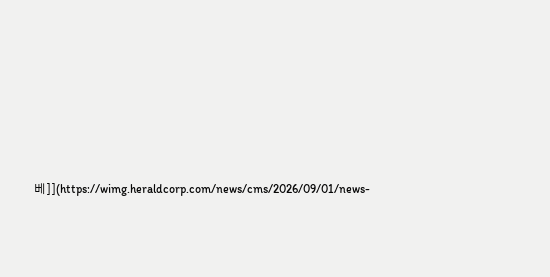베]](https://wimg.heraldcorp.com/news/cms/2026/09/01/news-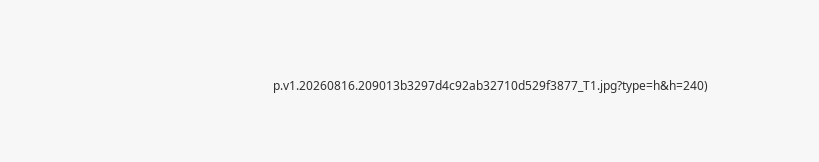p.v1.20260816.209013b3297d4c92ab32710d529f3877_T1.jpg?type=h&h=240)